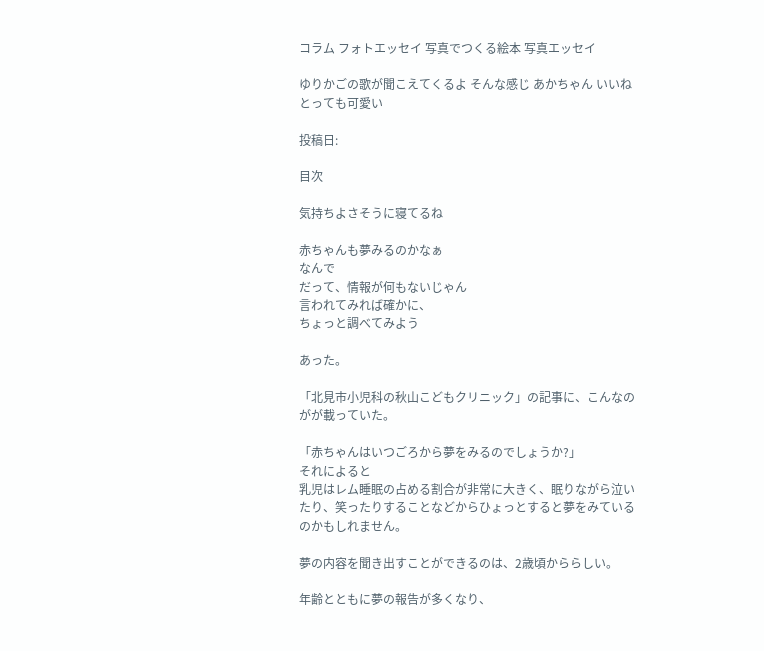コラム フォトエッセイ 写真でつくる絵本 写真エッセイ

ゆりかごの歌が聞こえてくるよ そんな感じ あかちゃん いいね とっても可愛い

投稿日:

目次

気持ちよさそうに寝てるね

赤ちゃんも夢みるのかなぁ
なんで
だって、情報が何もないじゃん
言われてみれば確かに、
ちょっと調べてみよう

あった。

「北見市小児科の秋山こどもクリニック」の記事に、こんなのがが載っていた。

「赤ちゃんはいつごろから夢をみるのでしょうか?」
それによると
乳児はレム睡眠の占める割合が非常に大きく、眠りながら泣いたり、笑ったりすることなどからひょっとすると夢をみているのかもしれません。

夢の内容を聞き出すことができるのは、2歳頃かららしい。

年齢とともに夢の報告が多くなり、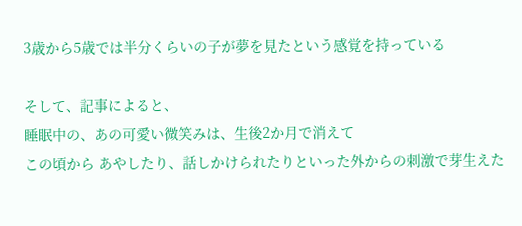3歳から5歳では半分くらいの子が夢を見たという感覚を持っている

そして、記事によると、
睡眠中の、あの可愛い微笑みは、生後2か月で消えて
この頃から あやしたり、話しかけられたりといった外からの刺激で芽生えた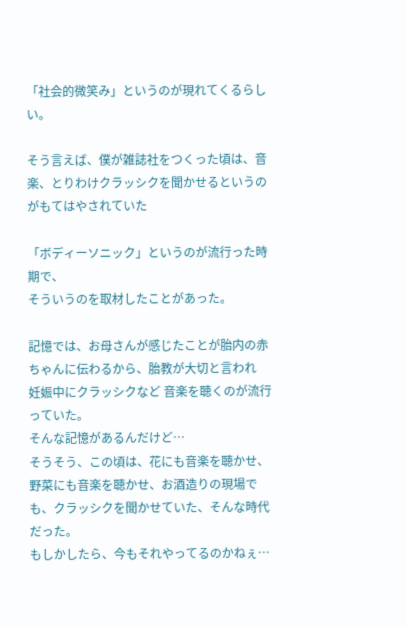「社会的微笑み」というのが現れてくるらしい。

そう言えば、僕が雑誌社をつくった頃は、音楽、とりわけクラッシクを聞かせるというのがもてはやされていた

「ボディーソニック」というのが流行った時期で、
そういうのを取材したことがあった。

記憶では、お母さんが感じたことが胎内の赤ちゃんに伝わるから、胎教が大切と言われ
妊娠中にクラッシクなど 音楽を聴くのが流行っていた。
そんな記憶があるんだけど…
そうそう、この頃は、花にも音楽を聴かせ、野菜にも音楽を聴かせ、お酒造りの現場でも、クラッシクを聞かせていた、そんな時代だった。
もしかしたら、今もそれやってるのかねぇ…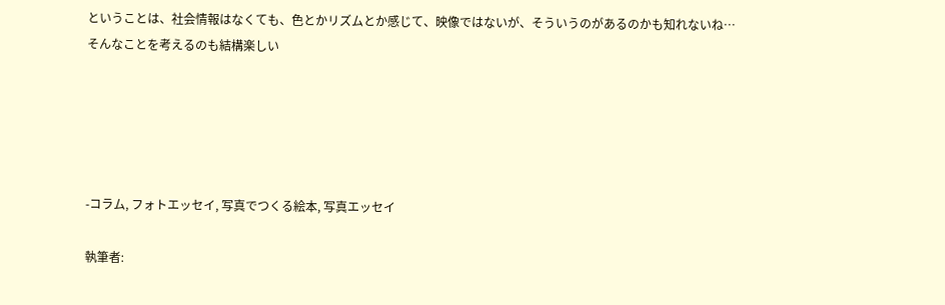ということは、社会情報はなくても、色とかリズムとか感じて、映像ではないが、そういうのがあるのかも知れないね…
そんなことを考えるのも結構楽しい





-コラム, フォトエッセイ, 写真でつくる絵本, 写真エッセイ

執筆者: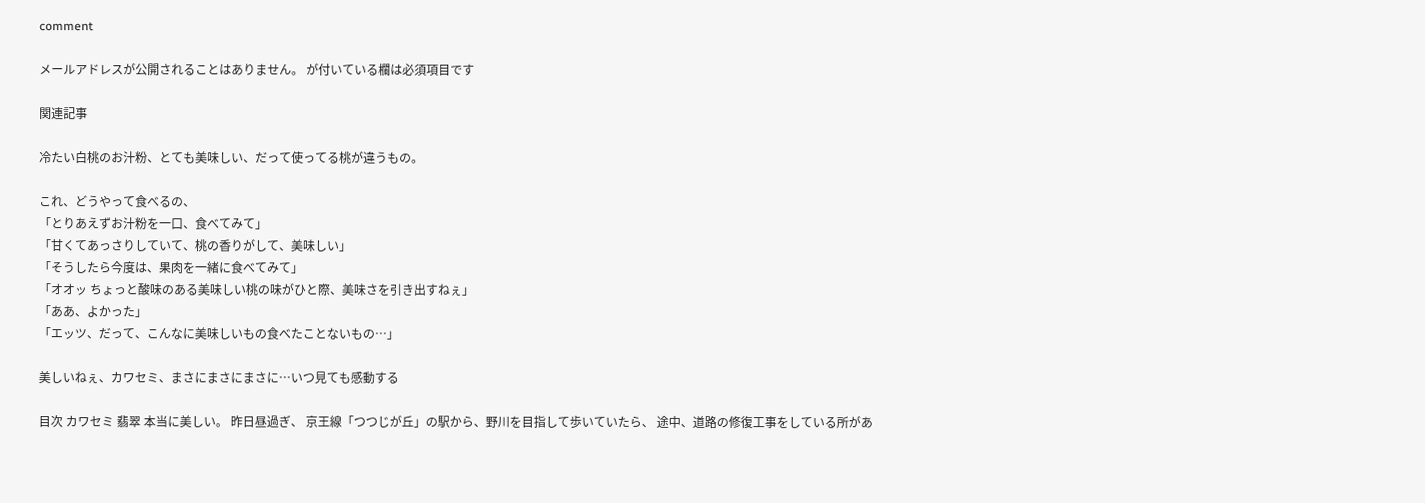comment

メールアドレスが公開されることはありません。 が付いている欄は必須項目です

関連記事

冷たい白桃のお汁粉、とても美味しい、だって使ってる桃が違うもの。

これ、どうやって食べるの、
「とりあえずお汁粉を一口、食べてみて」
「甘くてあっさりしていて、桃の香りがして、美味しい」
「そうしたら今度は、果肉を一緒に食べてみて」
「オオッ ちょっと酸味のある美味しい桃の味がひと際、美味さを引き出すねぇ」
「ああ、よかった」
「エッツ、だって、こんなに美味しいもの食べたことないもの…」

美しいねぇ、カワセミ、まさにまさにまさに…いつ見ても感動する

目次 カワセミ 翡翠 本当に美しい。 昨日昼過ぎ、 京王線「つつじが丘」の駅から、野川を目指して歩いていたら、 途中、道路の修復工事をしている所があ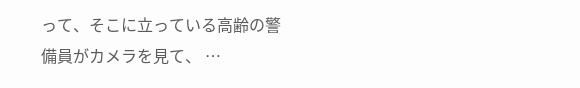って、そこに立っている高齢の警備員がカメラを見て、 …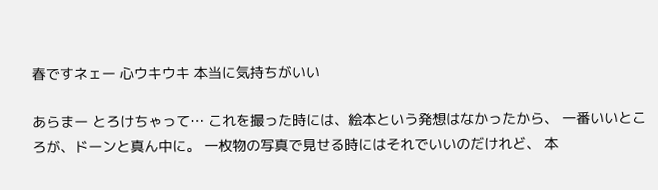春ですネェー 心ウキウキ 本当に気持ちがいい

あらまー とろけちゃって… これを撮った時には、絵本という発想はなかったから、 一番いいところが、ドーンと真ん中に。 一枚物の写真で見せる時にはそれでいいのだけれど、 本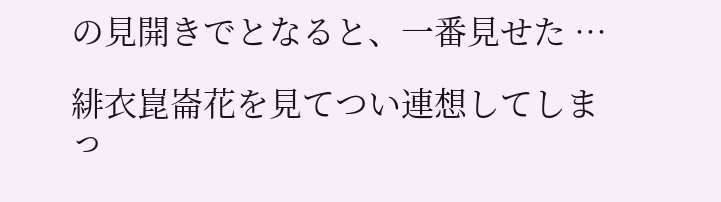の見開きでとなると、一番見せた …

緋衣崑崙花を見てつい連想してしまっ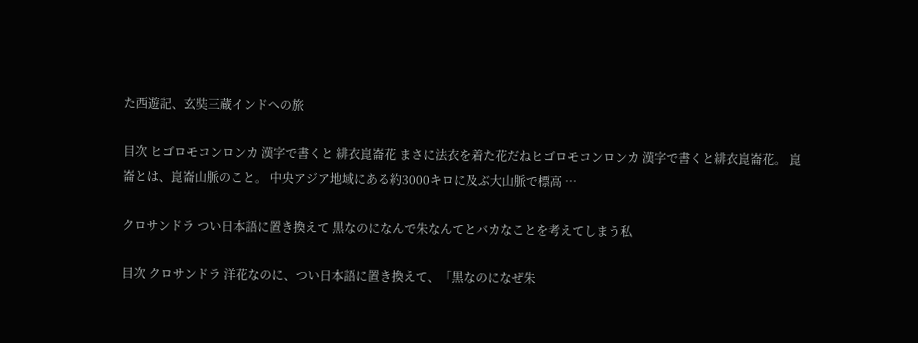た西遊記、玄奘三蔵インドへの旅

目次 ヒゴロモコンロンカ 漢字で書くと 緋衣崑崙花 まさに法衣を着た花だねヒゴロモコンロンカ 漢字で書くと緋衣崑崙花。 崑崙とは、崑崙山脈のこと。 中央アジア地域にある約3000キロに及ぶ大山脈で標高 …

クロサンドラ つい日本語に置き換えて 黒なのになんで朱なんてとバカなことを考えてしまう私

目次 クロサンドラ 洋花なのに、つい日本語に置き換えて、「黒なのになぜ朱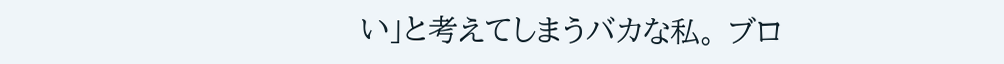い」と考えてしまうバカな私。 ブロ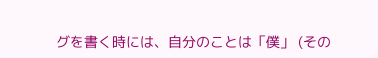グを書く時には、自分のことは「僕」 (その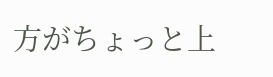方がちょっと上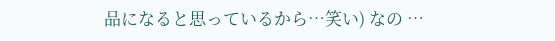品になると思っているから…笑い) なの …